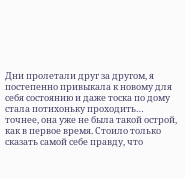Дни пролетали друг за другом, я постепенно привыкала к новому для себя состоянию и даже тоска по дому стала потихоньку проходить… точнее, она уже не была такой острой, как в первое время. Стоило только сказать самой себе правду, что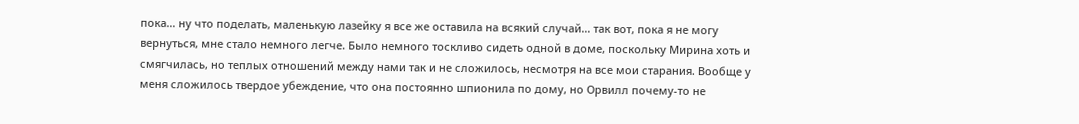пока… ну что поделать, маленькую лазейку я все же оставила на всякий случай… так вот, пока я не могу вернуться, мне стало немного легче. Было немного тоскливо сидеть одной в доме, поскольку Мирина хоть и смягчилась, но теплых отношений между нами так и не сложилось, несмотря на все мои старания. Вообще у меня сложилось твердое убеждение, что она постоянно шпионила по дому, но Орвилл почему-то не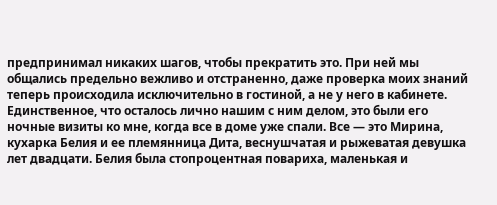предпринимал никаких шагов, чтобы прекратить это. При ней мы общались предельно вежливо и отстраненно, даже проверка моих знаний теперь происходила исключительно в гостиной, а не у него в кабинете. Единственное, что осталось лично нашим с ним делом, это были его ночные визиты ко мне, когда все в доме уже спали. Все — это Мирина, кухарка Белия и ее племянница Дита, веснушчатая и рыжеватая девушка лет двадцати. Белия была стопроцентная повариха, маленькая и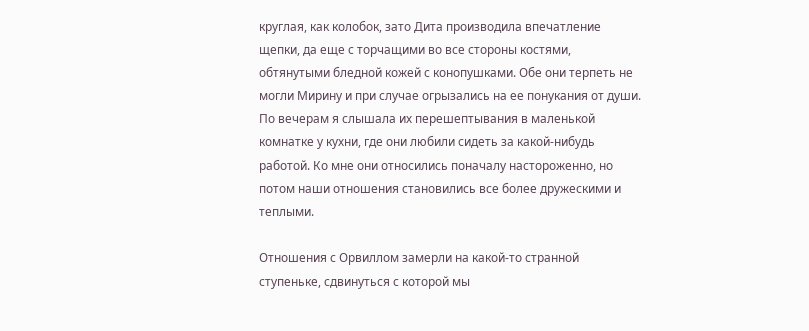круглая, как колобок, зато Дита производила впечатление щепки, да еще с торчащими во все стороны костями, обтянутыми бледной кожей с конопушками. Обе они терпеть не могли Мирину и при случае огрызались на ее понукания от души. По вечерам я слышала их перешептывания в маленькой комнатке у кухни, где они любили сидеть за какой-нибудь работой. Ко мне они относились поначалу настороженно, но потом наши отношения становились все более дружескими и теплыми.

Отношения с Орвиллом замерли на какой-то странной ступеньке, сдвинуться с которой мы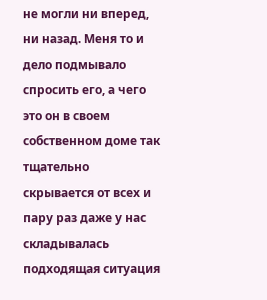не могли ни вперед, ни назад. Меня то и дело подмывало спросить его, а чего это он в своем собственном доме так тщательно скрывается от всех и пару раз даже у нас складывалась подходящая ситуация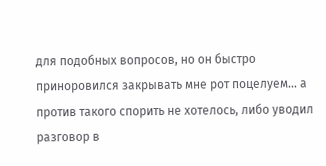для подобных вопросов, но он быстро приноровился закрывать мне рот поцелуем… а против такого спорить не хотелось, либо уводил разговор в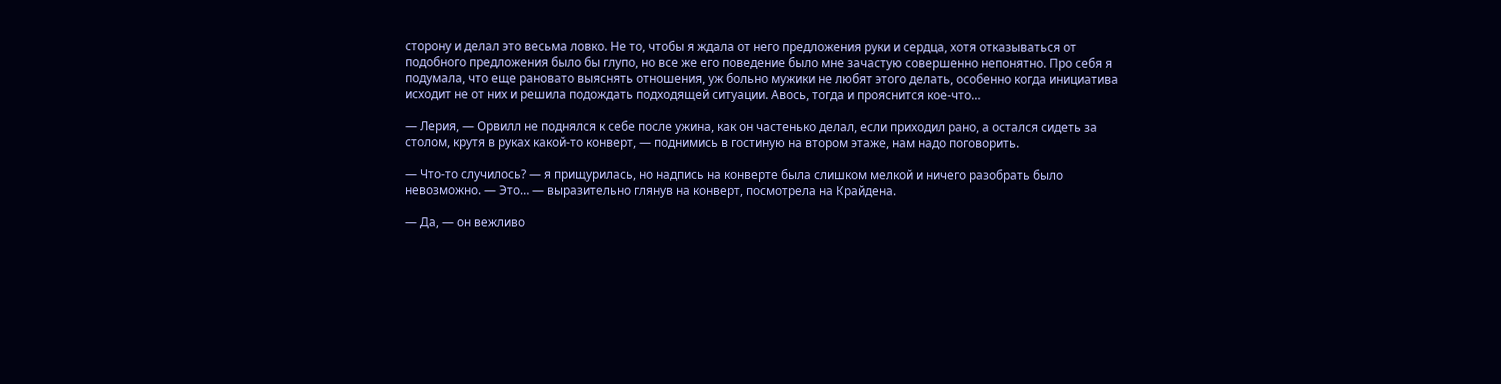сторону и делал это весьма ловко. Не то, чтобы я ждала от него предложения руки и сердца, хотя отказываться от подобного предложения было бы глупо, но все же его поведение было мне зачастую совершенно непонятно. Про себя я подумала, что еще рановато выяснять отношения, уж больно мужики не любят этого делать, особенно когда инициатива исходит не от них и решила подождать подходящей ситуации. Авось, тогда и прояснится кое-что…

— Лерия, — Орвилл не поднялся к себе после ужина, как он частенько делал, если приходил рано, а остался сидеть за столом, крутя в руках какой-то конверт, — поднимись в гостиную на втором этаже, нам надо поговорить.

— Что-то случилось? — я прищурилась, но надпись на конверте была слишком мелкой и ничего разобрать было невозможно. — Это… — выразительно глянув на конверт, посмотрела на Крайдена.

— Да, — он вежливо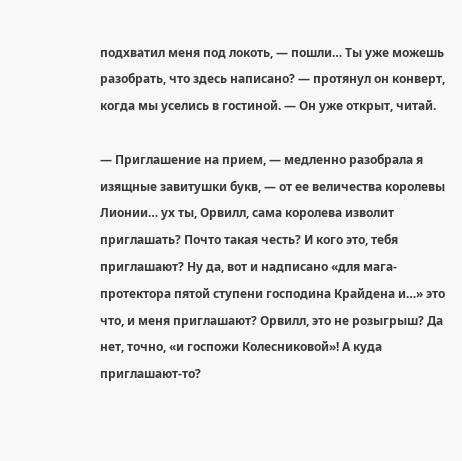подхватил меня под локоть, — пошли… Ты уже можешь разобрать, что здесь написано? — протянул он конверт, когда мы уселись в гостиной. — Он уже открыт, читай.

— Приглашение на прием, — медленно разобрала я изящные завитушки букв, — от ее величества королевы Лионии… ух ты, Орвилл, сама королева изволит приглашать? Почто такая честь? И кого это, тебя приглашают? Ну да, вот и надписано «для мага-протектора пятой ступени господина Крайдена и…» это что, и меня приглашают? Орвилл, это не розыгрыш? Да нет, точно, «и госпожи Колесниковой»! А куда приглашают-то?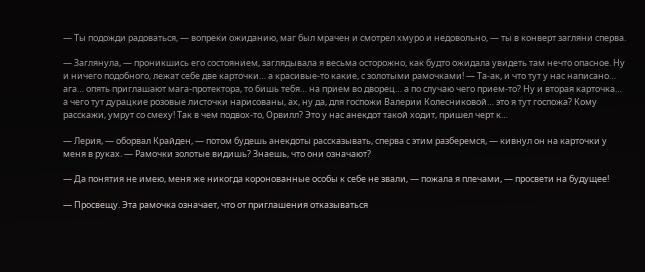— Ты подожди радоваться, — вопреки ожиданию, маг был мрачен и смотрел хмуро и недовольно, — ты в конверт загляни сперва.

— Заглянула, — проникшись его состоянием, заглядывала я весьма осторожно, как будто ожидала увидеть там нечто опасное. Ну и ничего подобного, лежат себе две карточки… а красивые-то какие, с золотыми рамочками! — Та-ак, и что тут у нас написано… ага… опять приглашают мага-протектора, то бишь тебя… на прием во дворец… а по случаю чего прием-то? Ну и вторая карточка… а чего тут дурацкие розовые листочки нарисованы, ах, ну да, для госпожи Валерии Колесниковой… это я тут госпожа? Кому расскажи, умрут со смеху! Так в чем подвох-то, Орвилл? Это у нас анекдот такой ходит, пришел черт к…

— Лерия, — оборвал Крайден, — потом будешь анекдоты рассказывать, сперва с этим разберемся, — кивнул он на карточки у меня в руках. — Рамочки золотые видишь? Знаешь, что они означают?

— Да понятия не имею, меня же никогда коронованные особы к себе не звали, — пожала я плечами, — просвети на будущее!

— Просвещу. Эта рамочка означает, что от приглашения отказываться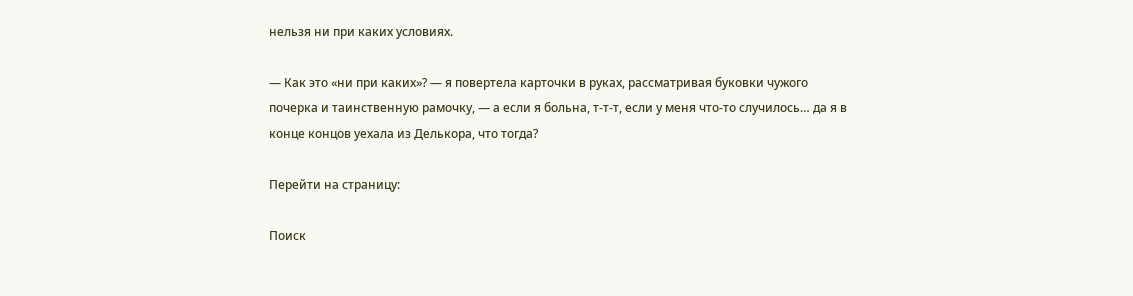нельзя ни при каких условиях.

— Как это «ни при каких»? — я повертела карточки в руках, рассматривая буковки чужого почерка и таинственную рамочку, — а если я больна, т-т-т, если у меня что-то случилось… да я в конце концов уехала из Делькора, что тогда?

Перейти на страницу:

Поиск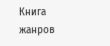Книга жанров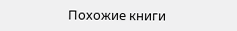Похожие книги